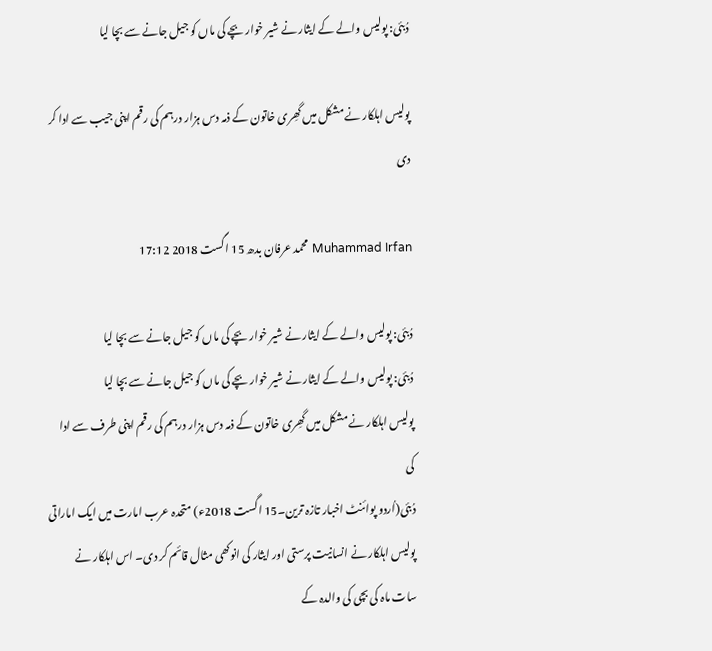دُبئی: پولیس والے کے ایثار نے شیر خوار بچے کی ماں کو جیل جانے سے بچا لیا

پولیس اہلکار نے مشکل میں گھِری خاتون کے ذمہ دس ہزار درہم کی رقم اپنی جیب سے ادا کر دی

Muhammad Irfan محمد عرفان بدھ 15 اگست 2018 17:12

دُبئی: پولیس والے کے ایثار نے شیر خوار بچے کی ماں کو جیل جانے سے بچا لیا
دُبئی: پولیس والے کے ایثار نے شیر خوار بچے کی ماں کو جیل جانے سے بچا لیا
پولیس اہلکار نے مشکل میں گھِری خاتون کے ذمہ دس ہزار درہم کی رقم اپنی طرف سے ادا کی
دُبئی(اُردو پوائنٹ اخبار تازہ ترین۔15 اگست 2018ء) متحدہ عرب امارت میں ایک اماراتی پولیس اہلکار نے انسانیت پرستی اور ایثار کی انوکھی مثال قائم کر دی۔ اس اہلکار نے سات ماہ کی بچی کی والدہ کے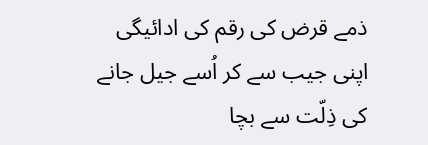ذمے قرض کی رقم کی ادائیگی اپنی جیب سے کر اُسے جیل جانے کی ذِلّت سے بچا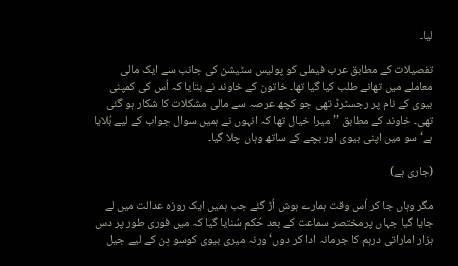لیا۔

تفصیلات کے مطابق عرب فیملی کو پولیس سٹیشن کی جانب سے ایک مالی معاملے میں تھانے طلب کیا گیا تھا۔ خاتون کے خاوند نے بتایا کہ اُس کی کمپنی بیوی کے نام پر رجسٹرڈ تھی جو کچھ عرصہ سے مالی مشکلات کا شکار ہو گئی تھی۔ خاوند کے مطابق ’’میرا خیال تھا کہ انہوں نے ہمیں سوال جواب کے لیے بُلایا ہے‘ سو میں اپنی بیوی اور بچے کے ساتھ وہاں چلا گیا۔

(جاری ہے)

مگر وہاں جا کر اُس وقت ہمارے ہوش اُڑ گئے جب ہمیں ایک روزہ عدالت میں لے جایا گیا جہاں پرمختصر سماعت کے بعد حُکم سُنایا گیا کہ میں فوری طور پر دس ہزار اماراتی درہم کا جرمانہ ادا کر دوں‘ ورنہ میری بیوی کوسو دِن کے لیے جیل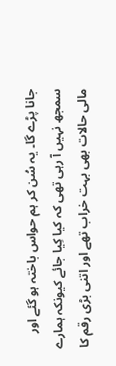جانا پڑے گا۔ یہ سُن کر ہم حواس باختہ ہو گئے اور سمجھ نہیں آ رہی تھی کہ کیا کِیا جائے کیونکہ ہمارے مالی حالات بھی بہت خراب تھے اور اتنی بڑی رقم کا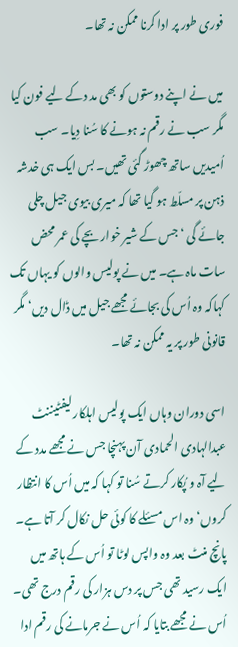فوری طور پر ادا کرنا ممکن نہ تھا۔

میں نے اپنے دوستوں کو بھی مد دکے لیے فون کیا مگر سب نے رقم نہ ہونے کا سُنا دِیا۔ سب اُمیدیں ساتھ چھوڑ گئی تھیں۔ بس ایک ہی خدشہ ذہن پر مسلّط ہو گیا تھا کہ میری بیوی جیل چلی جائے گی ‘ جس کے شیر خوار بچے کی عمر محض سات ماہ ہے۔ میں نے پولیس والوں کو یہاں تک کہاکہ وہ اُس کی بجائے مجھے جیل میں ڈال دیں‘ مگر قانونی طور پر یہ ممکن نہ تھا۔

اسی دوران وہاں ایک پولیس اہلکار لیفٹیننٹ عبدالہادی الحمادی آن پہنچا جس نے مجھے مدد کے لیے آہ و پُکار کرتے سُنا تو کہا کہ میں اُس کا انتظار کروں‘ وہ اس مسئلے کا کوئی حل نکال کر آتا ہے۔ پانچ منٹ بعد وہ واپس لوٹا تو اُس کے ہاتھ میں ایک رسید تھی جس پر دس ہزار کی رقم درج تھی۔ اُس نے مجھے بتایا کہ اُس نے جرمانے کی رقم ادا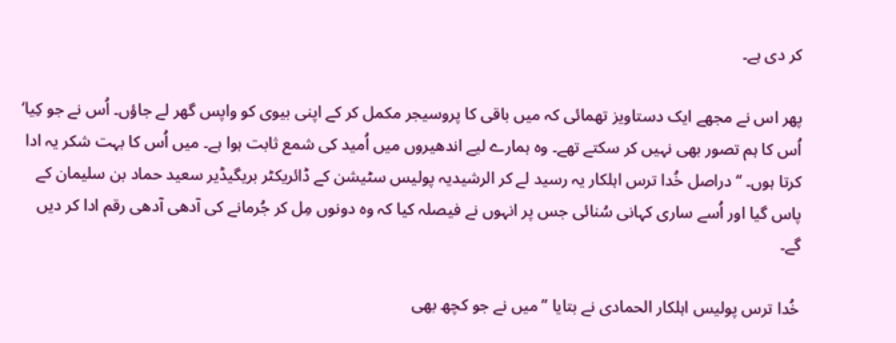کر دی ہے۔

پھر اس نے مجھے ایک دستاویز تھمائی کہ میں باقی کا پروسیجر مکمل کر کے اپنی بیوی کو واپس گھر لے جاؤں۔ اُس نے جو کِیا‘ اُس کا ہم تصور بھی نہیں کر سکتے تھے۔ وہ ہمارے لیے اندھیروں میں اُمید کی شمع ثابت ہوا ہے۔ میں اُس کا بہت شکر یہ ادا کرتا ہوں۔ ‘‘ دراصل خُدا ترس اہلکار یہ رسید لے کر الرشیدیہ پولیس سٹیشن کے ڈائریکٹر بریگیڈیر سعید حماد بن سلیمان کے پاس گیا اور اُسے ساری کہانی سُنائی جس پر انہوں نے فیصلہ کیا کہ وہ دونوں مِل کر جُرمانے کی آدھی آدھی رقم ادا کر دیں گے۔

خُدا ترس پولیس اہلکار الحمادی نے بتایا ’’میں نے جو کچھ بھی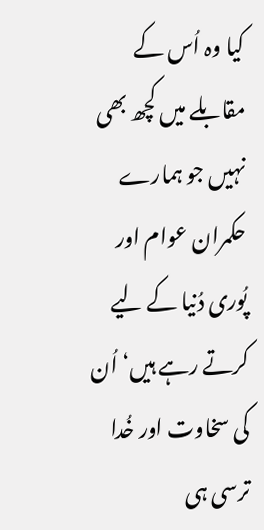کیا وہ اُس کے مقابلے میں کچھ بھی نہیں جو ہمارے حکمران عوام اور پُوری دُنیا کے لیے کرتے رہے ہیں‘ اُن کی سخاوت اور خُدا ترسی ہی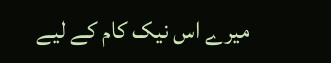میرے اس نیک کام کے لیے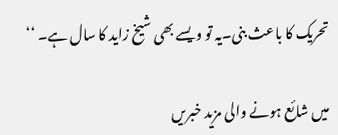تحریک کا باعث بنی۔یہ تو ویسے بھی شیخ زاید کا سال ہے۔ ‘‘

میں شائع ہونے والی مزید خبریں